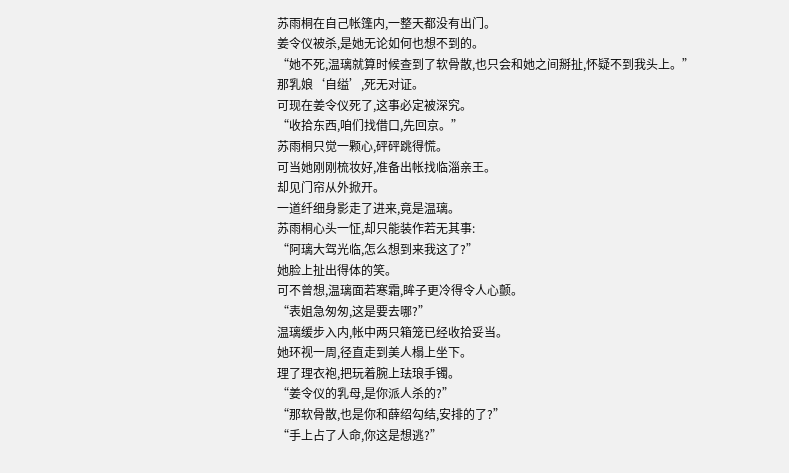苏雨桐在自己帐篷内,一整天都没有出门。
姜令仪被杀,是她无论如何也想不到的。
“她不死,温璃就算时候查到了软骨散,也只会和她之间掰扯,怀疑不到我头上。”
那乳娘‘自缢’,死无对证。
可现在姜令仪死了,这事必定被深究。
“收拾东西,咱们找借口,先回京。”
苏雨桐只觉一颗心,砰砰跳得慌。
可当她刚刚梳妆好,准备出帐找临淄亲王。
却见门帘从外掀开。
一道纤细身影走了进来,竟是温璃。
苏雨桐心头一怔,却只能装作若无其事:
“阿璃大驾光临,怎么想到来我这了?”
她脸上扯出得体的笑。
可不曾想,温璃面若寒霜,眸子更冷得令人心颤。
“表姐急匆匆,这是要去哪?”
温璃缓步入内,帐中两只箱笼已经收拾妥当。
她环视一周,径直走到美人榻上坐下。
理了理衣袍,把玩着腕上珐琅手镯。
“姜令仪的乳母,是你派人杀的?”
“那软骨散,也是你和薛绍勾结,安排的了?”
“手上占了人命,你这是想逃?”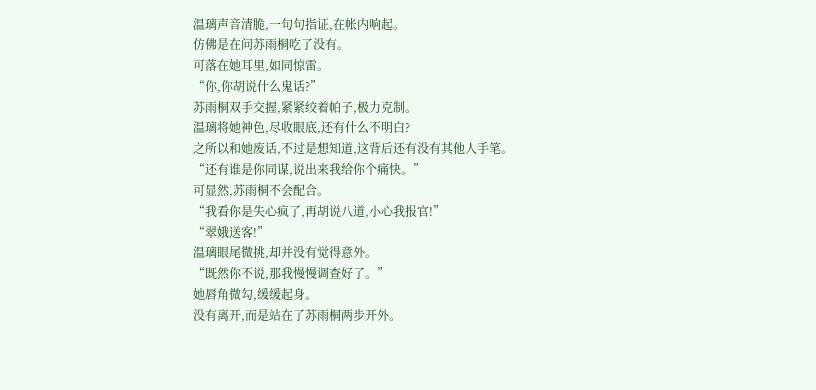温璃声音清脆,一句句指证,在帐内响起。
仿佛是在问苏雨桐吃了没有。
可落在她耳里,如同惊雷。
“你,你胡说什么鬼话?”
苏雨桐双手交握,紧紧绞着帕子,极力克制。
温璃将她神色,尽收眼底,还有什么不明白?
之所以和她废话,不过是想知道,这背后还有没有其他人手笔。
“还有谁是你同谋,说出来我给你个痛快。”
可显然,苏雨桐不会配合。
“我看你是失心疯了,再胡说八道,小心我报官!”
“翠娥送客!”
温璃眼尾微挑,却并没有觉得意外。
“既然你不说,那我慢慢调查好了。”
她唇角微勾,缓缓起身。
没有离开,而是站在了苏雨桐两步开外。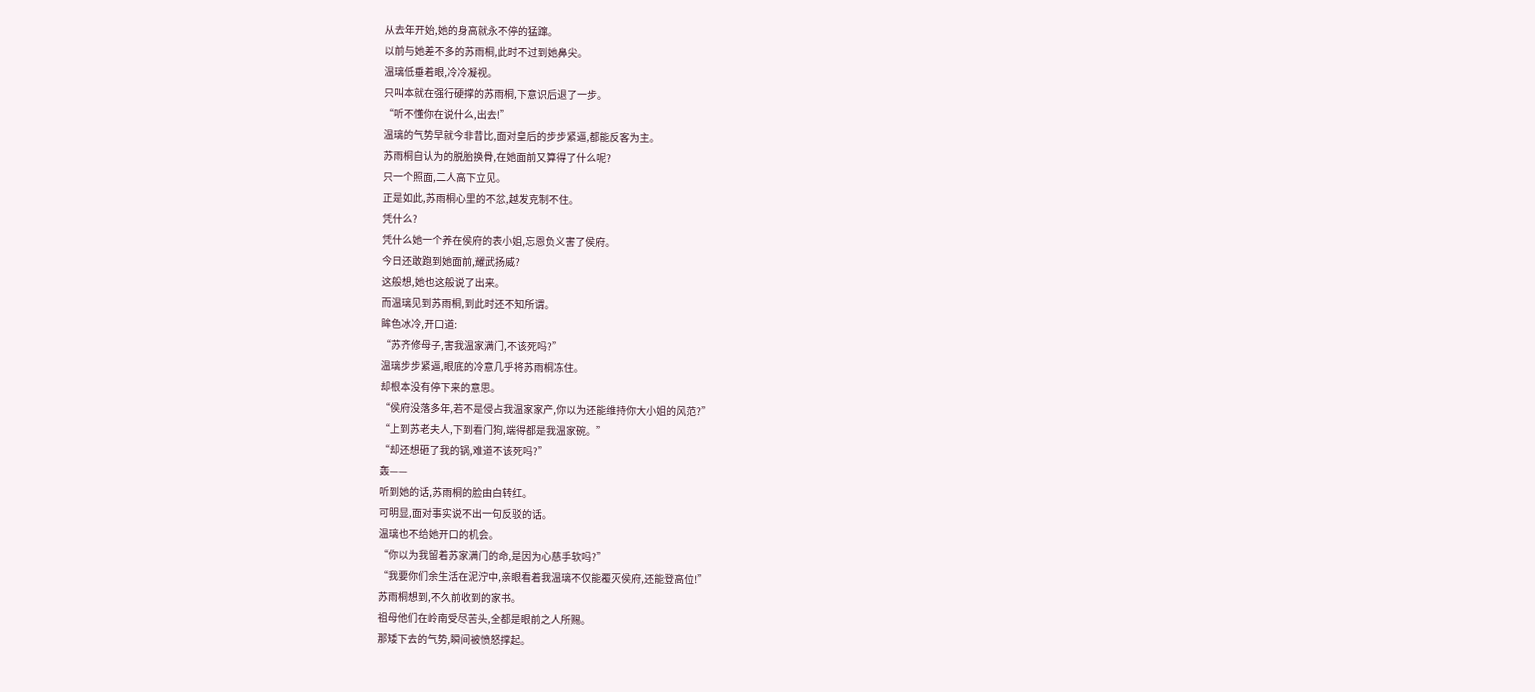从去年开始,她的身高就永不停的猛蹿。
以前与她差不多的苏雨桐,此时不过到她鼻尖。
温璃低垂着眼,冷冷凝视。
只叫本就在强行硬撑的苏雨桐,下意识后退了一步。
“听不懂你在说什么,出去!”
温璃的气势早就今非昔比,面对皇后的步步紧逼,都能反客为主。
苏雨桐自认为的脱胎换骨,在她面前又算得了什么呢?
只一个照面,二人高下立见。
正是如此,苏雨桐心里的不忿,越发克制不住。
凭什么?
凭什么她一个养在侯府的表小姐,忘恩负义害了侯府。
今日还敢跑到她面前,耀武扬威?
这般想,她也这般说了出来。
而温璃见到苏雨桐,到此时还不知所谓。
眸色冰冷,开口道:
“苏齐修母子,害我温家满门,不该死吗?”
温璃步步紧逼,眼底的冷意几乎将苏雨桐冻住。
却根本没有停下来的意思。
“侯府没落多年,若不是侵占我温家家产,你以为还能维持你大小姐的风范?”
“上到苏老夫人,下到看门狗,端得都是我温家碗。”
“却还想砸了我的锅,难道不该死吗?”
轰——
听到她的话,苏雨桐的脸由白转红。
可明显,面对事实说不出一句反驳的话。
温璃也不给她开口的机会。
“你以为我留着苏家满门的命,是因为心慈手软吗?”
“我要你们余生活在泥泞中,亲眼看着我温璃不仅能覆灭侯府,还能登高位!”
苏雨桐想到,不久前收到的家书。
祖母他们在岭南受尽苦头,全都是眼前之人所赐。
那矮下去的气势,瞬间被愤怒撑起。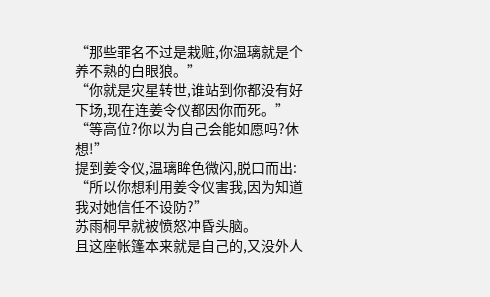“那些罪名不过是栽赃,你温璃就是个养不熟的白眼狼。”
“你就是灾星转世,谁站到你都没有好下场,现在连姜令仪都因你而死。”
“等高位?你以为自己会能如愿吗?休想!”
提到姜令仪,温璃眸色微闪,脱口而出:
“所以你想利用姜令仪害我,因为知道我对她信任不设防?”
苏雨桐早就被愤怒冲昏头脑。
且这座帐篷本来就是自己的,又没外人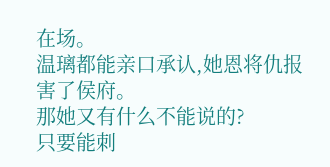在场。
温璃都能亲口承认,她恩将仇报害了侯府。
那她又有什么不能说的?
只要能刺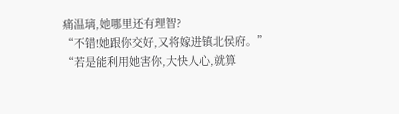痛温璃,她哪里还有理智?
“不错!她跟你交好,又将嫁进镇北侯府。”
“若是能利用她害你,大快人心,就算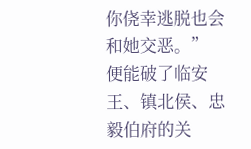你侥幸逃脱也会和她交恶。”
便能破了临安王、镇北侯、忠毅伯府的关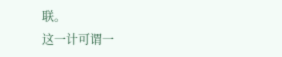联。
这一计可谓一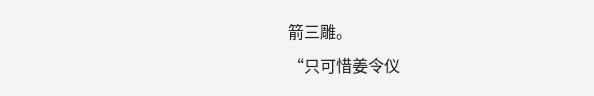箭三雕。
“只可惜姜令仪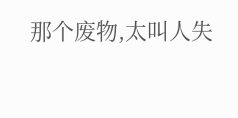那个废物,太叫人失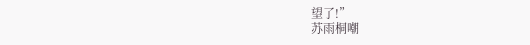望了!”
苏雨桐嘲